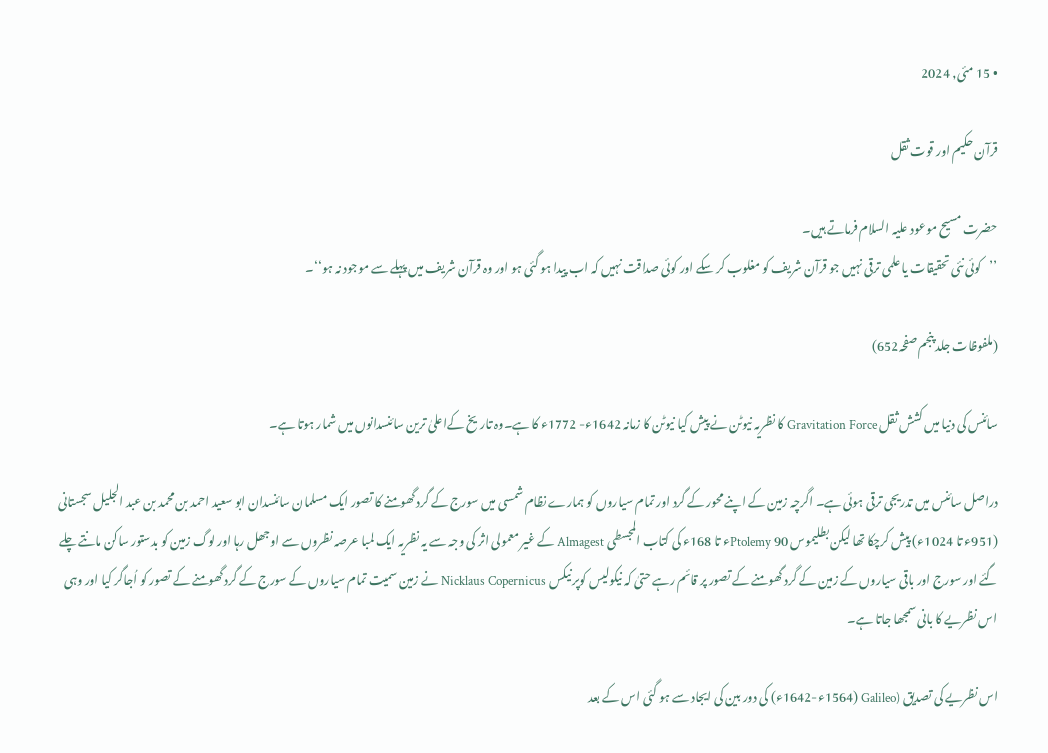• 15 مئی, 2024

قرآن حکیم اور قوت ثقل

حضرت مسیح موعود علیہ السلام فرماتے ہیں۔
’’کوئی نئی تحقیقات یا علمی ترقی نہیں جو قرآن شریف کو مغلوب کر سکے اور کوئی صداقت نہیں کہ اب پیدا ہو گئی ہو اور وہ قرآن شریف میں پہلے سے موجود نہ ہو‘‘۔

(ملفوظات جلد پنجم صفحہ652)

سائنس کی دنیا میں کشش ثقل Gravitation Force کا نظریہ نیوٹن نے پیش کیا نیوٹن کا زمانہ 1642ء- 1772ء کا ہے۔وہ تاریخ کےاعلیٰ ترین سائنسدانوں میں شمار ہوتا ہے۔

دراصل سائنس میں تدریجی ترقی ہوئی ہے۔ اگرچہ زمین کے اپنے محور کے گرد اور تمام سیاروں کو ہمارے نظام شمسی میں سورج کے گرد گھومنے کا تصور ایک مسلمان سائنسدان ابو سعید احمد بن محمد بن عبد الجلیل سجستانی (951ء تا 1024ء) پیش کرچکا تھا لیکن بطلیموس Ptolemy 90ء تا 168ء کی کتاب المجسطی Almagest کے غیر معمولی اثر کی وجہ سے یہ نظریہ ایک لمبا عرصہ نظروں سے اوجھل رہا اور لوگ زمین کو بدستور ساکن مانتے چلے گئے اور سورج اور باقی سیاروں کے زمین کے گرد گھومنے کے تصور پر قائم رہے حتیٰ کہ نیکولیس کوپر نیکس Nicklaus Copernicus نے زمین سمیت تمام سیاروں کے سورج کے گرد گھومنے کے تصور کو اُجاگر کیا اور وہی اس نظریے کا بانی سمجھا جاتا ہے۔

اس نظریے کی تصدیق (Galileo (1564ء-1642ء) کی دور بین کی ایجاد سے ہو گئی اس کے بعد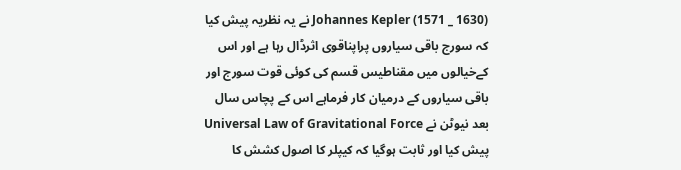(Johannes Kepler (1571 _ 1630 نے یہ نظریہ پیش کیا کہ سورج باقی سیاروں پراپناقوی اثرڈال رہا ہے اور اس کےخیالوں میں مقناطیس قسم کی کوئی قوت سورج اور باقی سیاروں کے درمیان کار فرماہے اس کے پچاس سال بعد نیوٹن نے Universal Law of Gravitational Force پیش کیا اور ثابت ہوگیا کہ کیپلر کا اصول کشش کا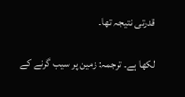قدرتی نتیجہ تھا۔

لکھا ہے۔ ترجمہ: زمین پر سیب گرنے کے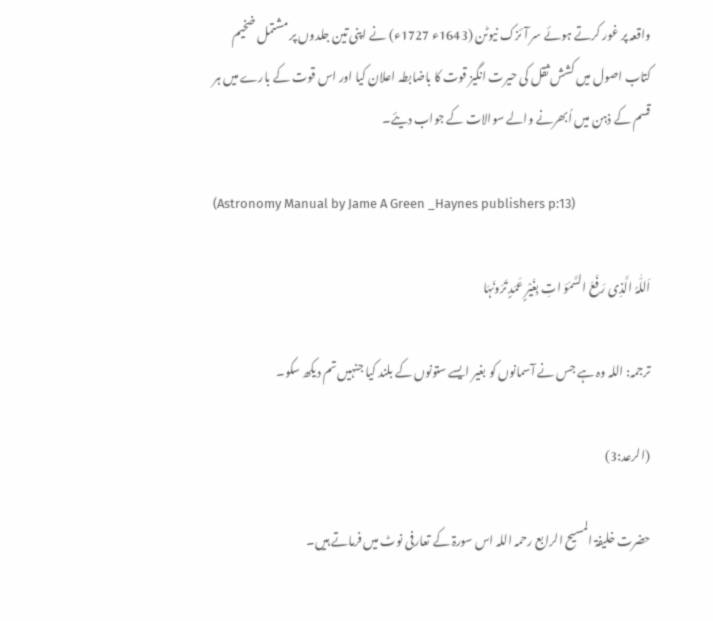واقعہ پر غور کرتے ہوئے سر آئزک نیوٹن (1643ء 1727ء) نے اپنی تین جلدوں پر مشتمل ضخیم کتاب اصول میں کشش ثقل کی حیرت انگیز قوت کا باضابطہ اعلان کیا اور اس قوت کے بارے میں ہر قسم کے ذہن میں اُبھرنے والے سوالات کے جواب دیئے۔

(Astronomy Manual by Jame A Green _Haynes publishers p:13)

اَللّٰہُ الَّذِی رَفَعَ السَّمَوَ اتِ بِغَیْرٍ عَمَدٍ تَرَونَہَا

ترجمہ: اللہ وہ ہے جس نے آسمانوں کو بغیر ایسے ستونوں کے بلند کیا جنہیں تم دیکھ سکو۔

(الرعد:3)

حضرت خلیفۃ المسیح الرابع رحمہ اللہ اس سورۃ کے تعارفی نوٹ میں فرماتے ہیں۔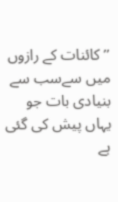’’کائنات کے رازوں میں سےسب سے بنیادی بات جو یہاں پیش کی گئی ہے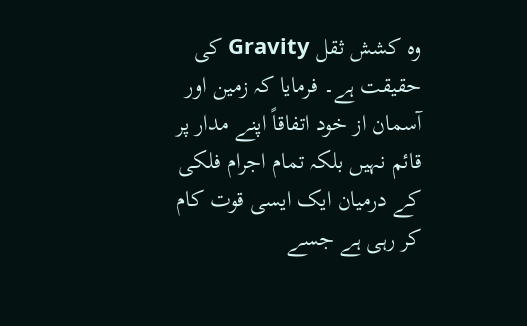وہ کشش ثقل Gravity کی حقیقت ہے۔ فرمایا کہ زمین اور آسمان از خود اتفاقاً اپنے مدار پر قائم نہیں بلکہ تمام اجرام فلکی کے درمیان ایک ایسی قوت کام کر رہی ہے جسے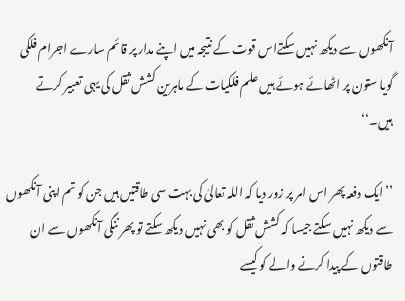آنکھوں سے دیکھ نہیں سکتےاس قوت کے نتیجہ میں اپنے مدار پر قائم سارے اجرام فلکی گویا ستون پر اٹھائے ہوئے ہیں علم فلکیات کے ماہرین کشش ثقل کی یہی تعبیر کرتے ہیں۔‘‘

’’ایک دفعہ پھر اس امر پر زور دیا کہ اللہ تعالیٰ کی بہت سی طاقتیں ہیں جن کو تم اپنی آنکھوں سے دیکھ نہیں سکتے جیسا کہ کشش ثقل کو بھی نہیں دیکھ سکتے تو پھر ننگی آنکھوں سے ان طاقتوں کے پیدا کرنے والے کو کیسے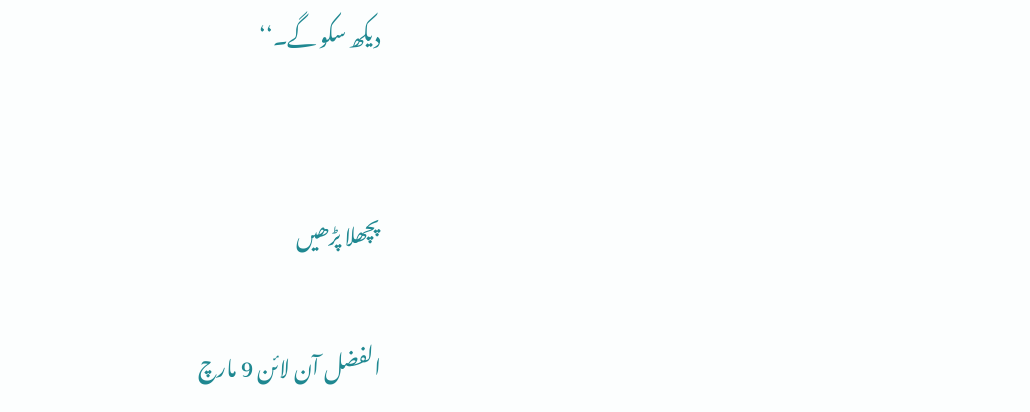دیکھ سکو گے۔‘‘


پچھلا پڑھیں

الفضل آن لائن 9 مارچ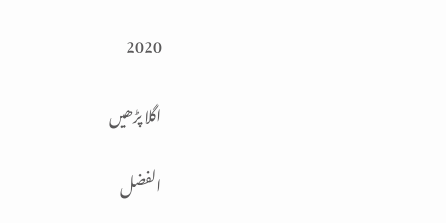2020

اگلا پڑھیں

الفضل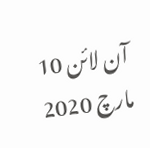آن لائن 10 مارچ 2020